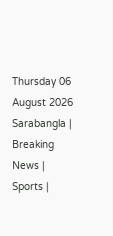Thursday 06 August 2026
Sarabangla | Breaking News | Sports |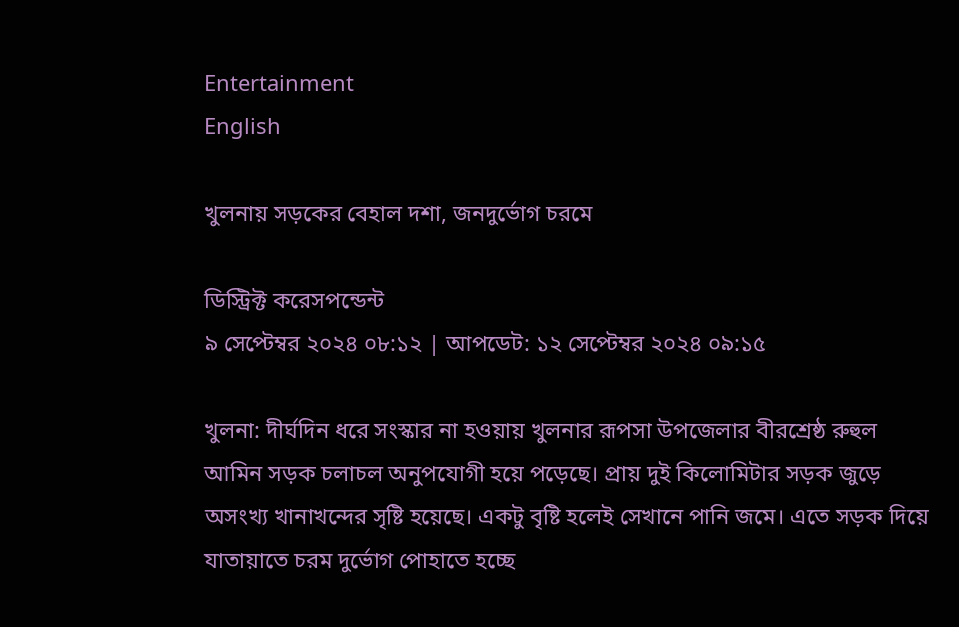Entertainment
English

খুলনায় সড়কের বেহাল দশা, জনদুর্ভোগ চরমে

ডিস্ট্রিক্ট করেসপন্ডেন্ট
৯ সেপ্টেম্বর ২০২৪ ০৮:১২ | আপডেট: ১২ সেপ্টেম্বর ২০২৪ ০৯:১৫

খুলনা: দীর্ঘদিন ধরে সংস্কার না হওয়ায় খুলনার রূপসা উপজেলার বীরশ্রেষ্ঠ রুহুল আমিন সড়ক চলাচল অনুপযোগী হয়ে পড়েছে। প্রায় দুই কিলোমিটার সড়ক জুড়ে অসংখ্য খানাখন্দের সৃষ্টি হয়েছে। একটু বৃষ্টি হলেই সেখানে পানি জমে। এতে সড়ক দিয়ে যাতায়াতে চরম দুর্ভোগ পোহাতে হচ্ছে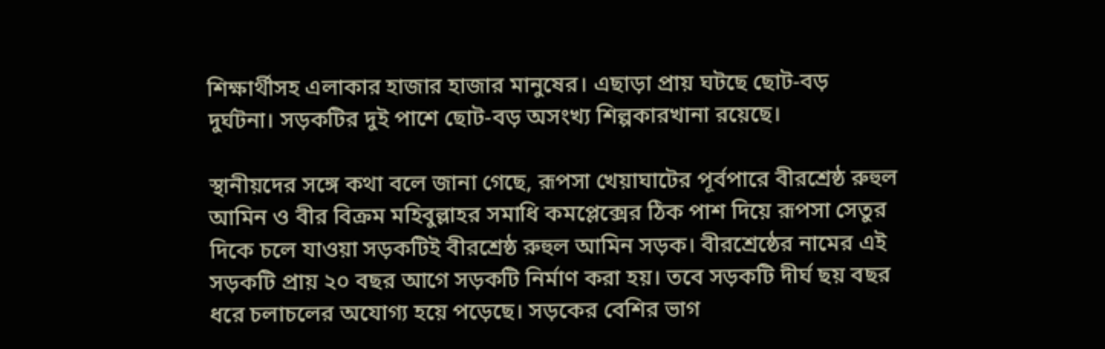শিক্ষার্থীসহ এলাকার হাজার হাজার মানুষের। এছাড়া প্রায় ঘটছে ছোট-বড় দুর্ঘটনা। সড়কটির দুই পাশে ছোট-বড় অসংখ্য শিল্পকারখানা রয়েছে।

স্থানীয়দের সঙ্গে কথা বলে জানা গেছে, রূপসা খেয়াঘাটের পূর্বপারে বীরশ্রেষ্ঠ রুহুল আমিন ও বীর বিক্রম মহিবুল্লাহর সমাধি কমপ্লেক্সের ঠিক পাশ দিয়ে রূপসা সেতুর দিকে চলে যাওয়া সড়কটিই বীরশ্রেষ্ঠ রুহুল আমিন সড়ক। বীরশ্রেষ্ঠের নামের এই সড়কটি প্রায় ২০ বছর আগে সড়কটি নির্মাণ করা হয়। তবে সড়কটি দীর্ঘ ছয় বছর ধরে চলাচলের অযোগ্য হয়ে পড়েছে। সড়কের বেশির ভাগ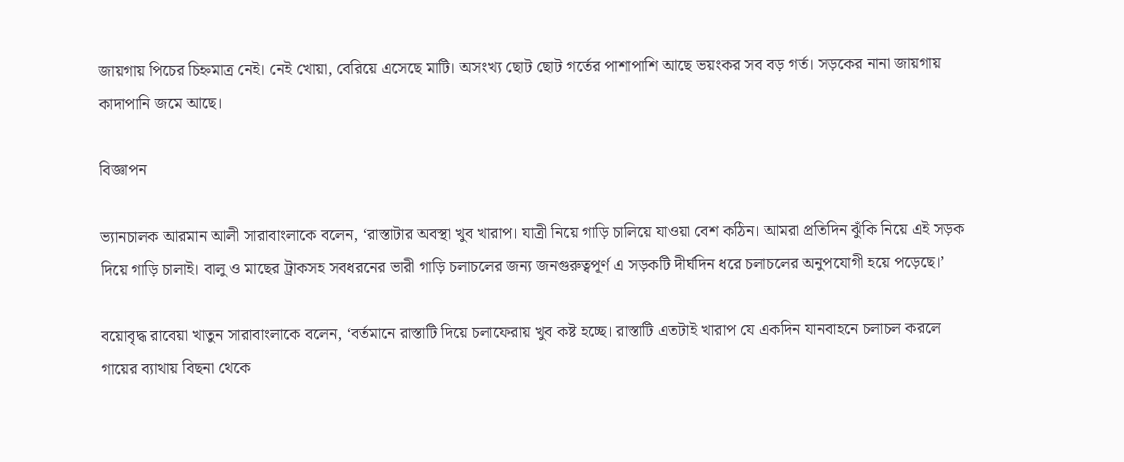জায়গায় পিচের চিহ্নমাত্র নেই। নেই খোয়া, বেরিয়ে এসেছে মাটি। অসংখ্য ছোট ছোট গর্তের পাশাপাশি আছে ভয়ংকর সব বড় গর্ত। সড়কের নানা জায়গায় কাদাপানি জমে আছে।

বিজ্ঞাপন

ভ্যানচালক আরমান আলী সারাবাংলাকে বলেন, ‘রাস্তাটার অবস্থা খুব খারাপ। যাত্রী নিয়ে গাড়ি চালিয়ে যাওয়া বেশ কঠিন। আমরা প্রতিদিন ঝুঁকি নিয়ে এই সড়ক দিয়ে গাড়ি চালাই। বালু ও মাছের ট্রাকসহ সবধরনের ভারী গাড়ি চলাচলের জন্য জনগুরুত্বপূর্ণ এ সড়কটি দীর্ঘদিন ধরে চলাচলের অনুপযোগী হয়ে পড়েছে।’

বয়োবৃদ্ধ রাবেয়া খাতুন সারাবাংলাকে বলেন, ‘বর্তমানে রাস্তাটি দিয়ে চলাফেরায় খুব কষ্ট হচ্ছে। রাস্তাটি এতটাই খারাপ যে একদিন যানবাহনে চলাচল করলে গায়ের ব্যাথায় বিছনা থেকে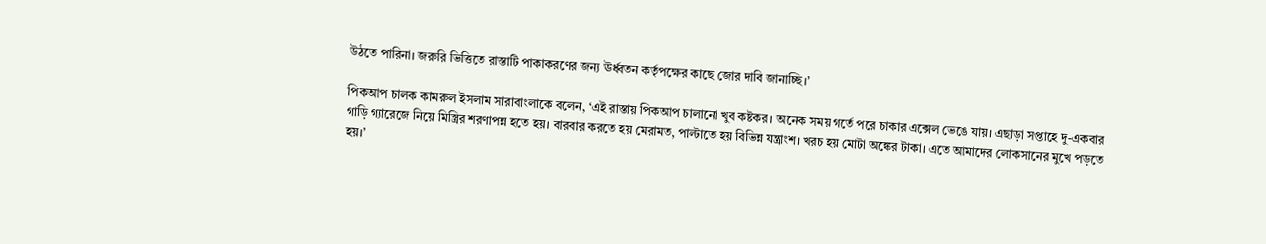উঠতে পারিনা। জরুরি ভিত্তিতে রাস্তাটি পাকাকরণের জন্য ঊর্ধ্বতন কর্তৃপক্ষের কাছে জোর দাবি জানাচ্ছি।’

পিকআপ চালক কামরুল ইসলাম সারাবাংলাকে বলেন, ‘এই রাস্তায় পিকআপ চালানো খুব কষ্টকর। অনেক সময় গর্তে পরে চাকার এক্সেল ভেঙে যায়। এছাড়া সপ্তাহে দু-একবার গাড়ি গ্যারেজে নিয়ে মিস্ত্রির শরণাপন্ন হতে হয়। বারবার করতে হয় মেরামত, পাল্টাতে হয় বিভিন্ন যন্ত্রাংশ। খরচ হয় মোটা অঙ্কের টাকা। এতে আমাদের লোকসানের মুখে পড়তে হয়।’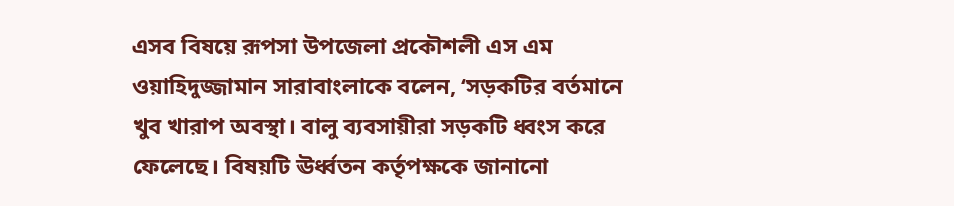এসব বিষয়ে রূপসা উপজেলা প্রকৌশলী এস এম ওয়াহিদুজ্জামান সারাবাংলাকে বলেন, ‘সড়কটির বর্তমানে খুব খারাপ অবস্থা। বালু ব্যবসায়ীরা সড়কটি ধ্বংস করে ফেলেছে। বিষয়টি ঊর্ধ্বতন কর্তৃপক্ষকে জানানো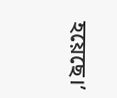হয়েছে।’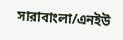সারাবাংলা/এনইউ